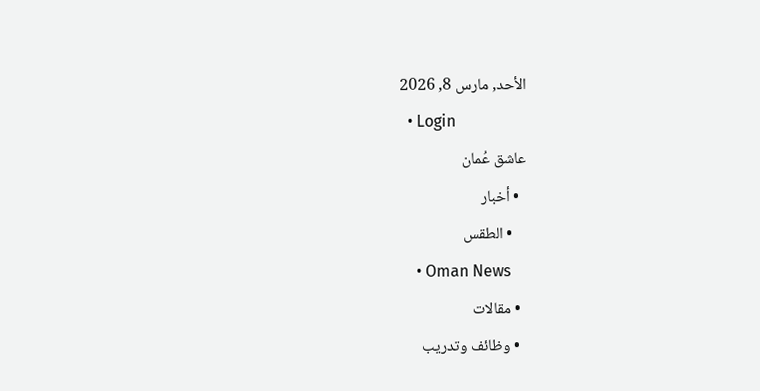الأحد, مارس 8, 2026
  • Login
عاشق عُمان
  • أخبار
    • الطقس
    • Oman News
  • مقالات
  • وظائف وتدريب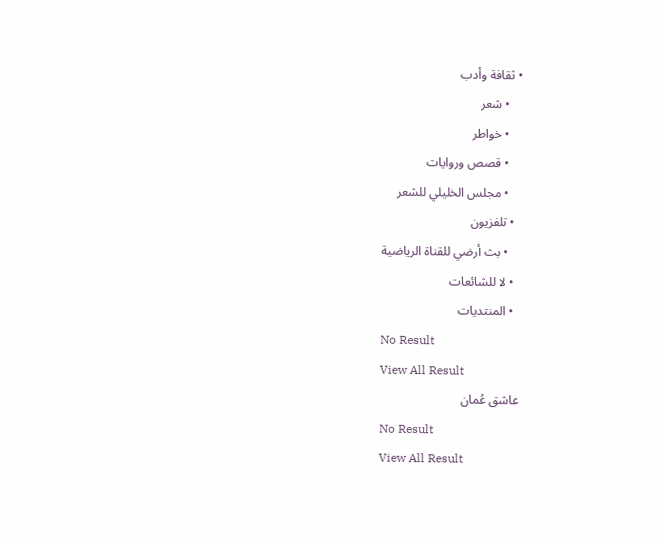• ثقافة وأدب
    • شعر
    • خواطر
    • قصص وروايات
    • مجلس الخليلي للشعر
  • تلفزيون
    • بث أرضي للقناة الرياضية
  • لا للشائعات
  • المنتديات
No Result
View All Result
عاشق عُمان
No Result
View All Result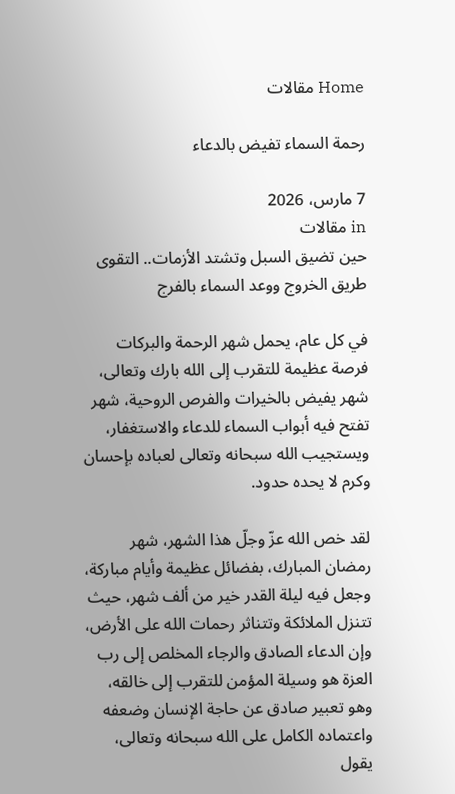Home مقالات

رحمة السماء تفيض بالدعاء

7 مارس، 2026
in مقالات
حين تضيق السبل وتشتد الأزمات.. التقوى طريق الخروج ووعد السماء بالفرج

في كل عام، يحمل شهر الرحمة والبركات فرصة عظيمة للتقرب إلى الله بارك وتعالى، شهر يفيض بالخيرات والفرص الروحية، شهر تفتح فيه أبواب السماء للدعاء والاستغفار، ويستجيب الله سبحانه وتعالى لعباده بإحسان وكرم لا يحده حدود.

لقد خص الله عزّ وجلّ هذا الشهر، شهر رمضان المبارك، بفضائل عظيمة وأيام مباركة، وجعل فيه ليلة القدر خير من ألف شهر، حيث تتنزل الملائكة وتتناثر رحمات الله على الأرض، وإن الدعاء الصادق والرجاء المخلص إلى رب العزة هو وسيلة المؤمن للتقرب إلى خالقه، وهو تعبير صادق عن حاجة الإنسان وضعفه واعتماده الكامل على الله سبحانه وتعالى، يقول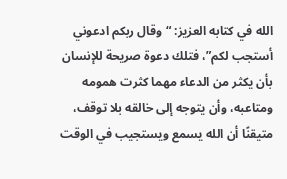الله في كتابه العزيز: “وقال ربكم ادعوني أستجب لكم”، فتلك دعوة صريحة للإنسان بأن يكثر من الدعاء مهما كثرت همومه ومتاعبه، وأن يتوجه إلى خالقه بلا توقف، متيقنًا أن الله يسمع ويستجيب في الوقت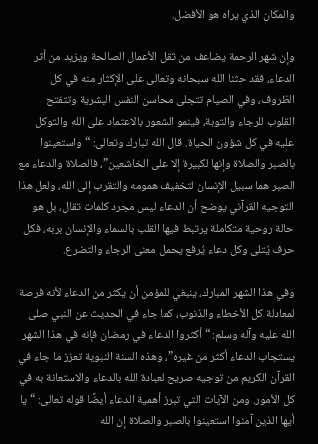والمكان الذي يراه هو الأفضل.

وإن شهر الرحمة يضاعف من ثقل الأعمال الصالحة ويزيد من أثر الدعاء، فقد حثنا الله سبحانه وتعالى على الإكثار منه في كل الظروف، وفي الصيام تتجلى محاسن النفس البشرية وتتفتح القلوب للرجاء والتوبة، فينمو الشعور بالاعتماد على الله والتوكل عليه في كل شؤون الحياة. قال الله تبارك وتعالى: “واستعينوا بالصبر والصلاة وإنها لكبيرة إلا على الخاشعين”، فالصلاة والدعاء مع الصبر هما سبيل الإنسان لتخفيف همومه والتقرب إلى الله، ولعل هذا التوجيه القرآني يوضح أن الدعاء ليس مجرد كلمات تقال، بل هو حالة روحية متكاملة يرتبط فيها القلب بالسماء والإنسان بربه، فكل حرف يُتلى وكل دعاء يُرفع يحمل معنى الرجاء والتضرع.

وفي هذا الشهر المبارك، ينبغي للمؤمن أن يكثر من الدعاء لأنه فرصة لمعادلة كل الأخطاء والذنوب، كما جاء في الحديث عن النبي صلى الله عليه وآله وسلم: “أكثروا الدعاء في رمضان فإنه في هذا الشهر يستجاب الدعاء أكثر من غيره”، وهذه السنة النبوية تعزز ما جاء في القرآن الكريم من توجيه صريح لعبادة الله بالدعاء والاستعانة به في كل الأمور. ومن الآيات التي تبرز أهمية الدعاء أيضًا قوله تعالى: “يا أيها الذين آمنوا استعينوا بالصبر والصلاة إن الله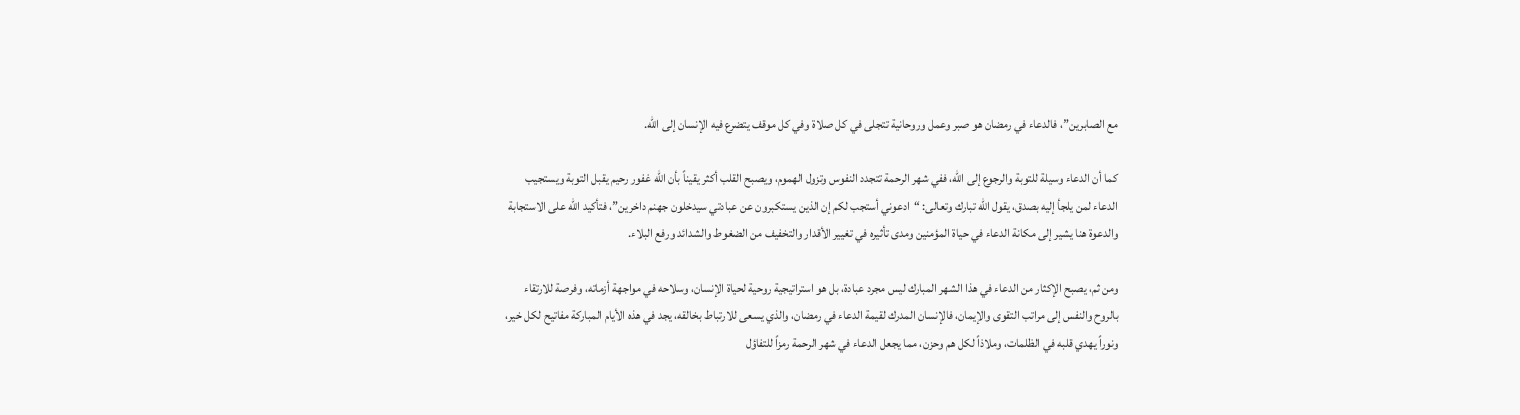مع الصابرين”، فالدعاء في رمضان هو صبر وعمل وروحانية تتجلى في كل صلاة وفي كل موقف يتضرع فيه الإنسان إلى الله.

كما أن الدعاء وسيلة للتوبة والرجوع إلى الله، ففي شهر الرحمة تتجدد النفوس وتزول الهموم، ويصبح القلب أكثر يقيناً بأن الله غفور رحيم يقبل التوبة ويستجيب الدعاء لمن يلجأ إليه بصدق، يقول الله تبارك وتعالى: “ادعوني أستجب لكم إن الذين يستكبرون عن عبادتي سيدخلون جهنم داخرين”، فتأكيد الله على الاستجابة والدعوة هنا يشير إلى مكانة الدعاء في حياة المؤمنين ومدى تأثيره في تغيير الأقدار والتخفيف من الضغوط والشدائد ورفع البلاء.

ومن ثم، يصبح الإكثار من الدعاء في هذا الشهر المبارك ليس مجرد عبادة، بل هو استراتيجية روحية لحياة الإنسان، وسلاحه في مواجهة أزماته، وفرصة للارتقاء بالروح والنفس إلى مراتب التقوى والإيمان، فالإنسان المدرك لقيمة الدعاء في رمضان، والذي يسعى للارتباط بخالقه، يجد في هذه الأيام المباركة مفاتيح لكل خير، ونوراً يهدي قلبه في الظلمات، وملاذاً لكل هم وحزن، مما يجعل الدعاء في شهر الرحمة رمزاً للتفاؤل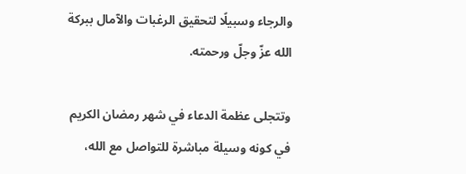والرجاء وسبيلًا لتحقيق الرغبات والآمال ببركة الله عزّ وجلّ ورحمته.

وتتجلى عظمة الدعاء في شهر رمضان الكريم في كونه وسيلة مباشرة للتواصل مع الله،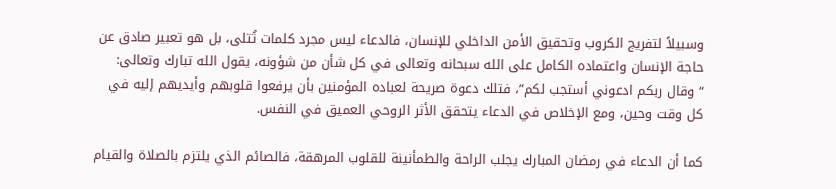وسبيلاً لتفريج الكروب وتحقيق الأمن الداخلي للإنسان، فالدعاء ليس مجرد كلمات تُتلى، بل هو تعبير صادق عن حاجة الإنسان واعتماده الكامل على الله سبحانه وتعالى في كل شأن من شؤونه، يقول الله تبارك وتعالى: “وقال ربكم ادعوني أستجب لكم”، فتلك دعوة صريحة لعباده المؤمنين بأن يرفعوا قلوبهم وأيديهم إليه في كل وقت وحين، ومع الإخلاص في الدعاء يتحقق الأثر الروحي العميق في النفس.

كما أن الدعاء في رمضان المبارك يجلب الراحة والطمأنينة للقلوب المرهقة، فالصائم الذي يلتزم بالصلاة والقيام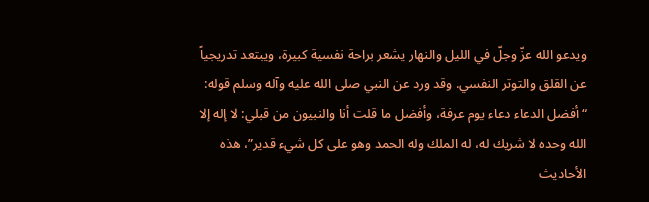ويدعو الله عزّ وجلّ في الليل والنهار يشعر براحة نفسية كبيرة، ويبتعد تدريجياً عن القلق والتوتر النفسي. وقد ورد عن النبي صلى الله عليه وآله وسلم قوله: “أفضل الدعاء دعاء يوم عرفة، وأفضل ما قلت أنا والنبيون من قبلي: لا إله إلا الله وحده لا شريك له، له الملك وله الحمد وهو على كل شيء قدير”، هذه الأحاديث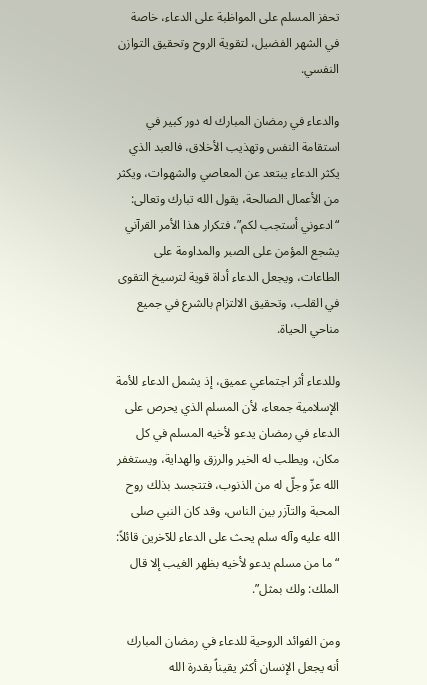تحفز المسلم على المواظبة على الدعاء، خاصة في الشهر الفضيل، لتقوية الروح وتحقيق التوازن النفسي.

والدعاء في رمضان المبارك له دور كبير في استقامة النفس وتهذيب الأخلاق، فالعبد الذي يكثر الدعاء يبتعد عن المعاصي والشهوات، ويكثر من الأعمال الصالحة، يقول الله تبارك وتعالى: “ادعوني أستجب لكم”، فتكرار هذا الأمر القرآني يشجع المؤمن على الصبر والمداومة على الطاعات، ويجعل الدعاء أداة قوية لترسيخ التقوى في القلب، وتحقيق الالتزام بالشرع في جميع مناحي الحياة.

وللدعاء أثر اجتماعي عميق، إذ يشمل الدعاء للأمة الإسلامية جمعاء، لأن المسلم الذي يحرص على الدعاء في رمضان يدعو لأخيه المسلم في كل مكان، ويطلب له الخير والرزق والهداية، ويستغفر الله عزّ وجلّ له من الذنوب، فتتجسد بذلك روح المحبة والتآزر بين الناس، وقد كان النبي صلى الله عليه وآله سلم يحث على الدعاء للآخرين قائلاً: “ما من مسلم يدعو لأخيه بظهر الغيب إلا قال الملك: ولك بمثل”.

ومن الفوائد الروحية للدعاء في رمضان المبارك أنه يجعل الإنسان أكثر يقيناً بقدرة الله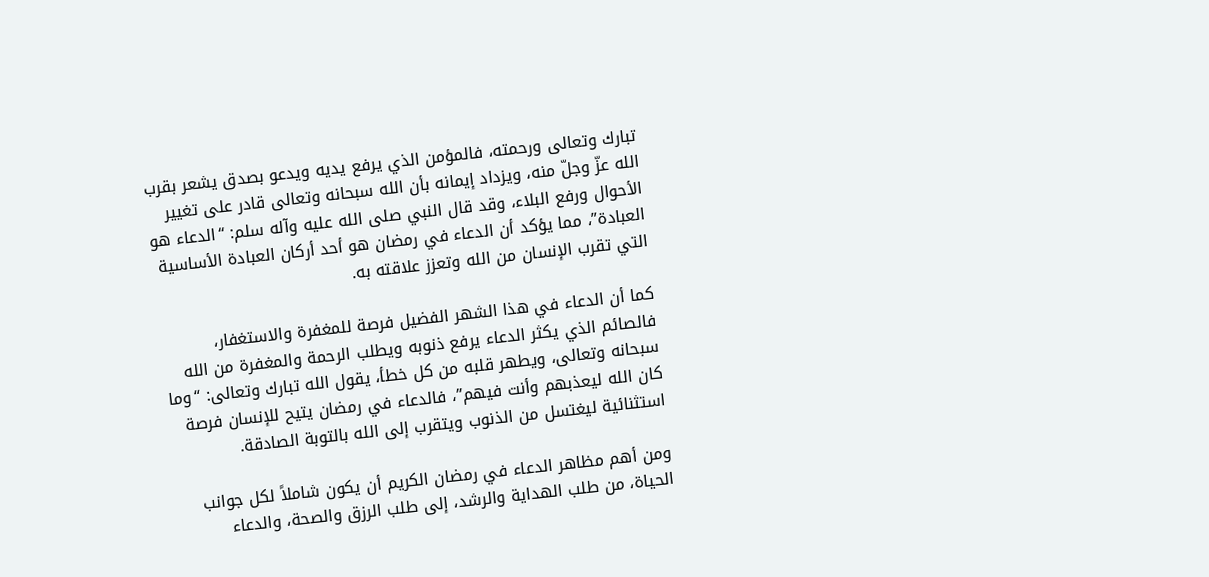تبارك وتعالى ورحمته، فالمؤمن الذي يرفع يديه ويدعو بصدق يشعر بقرب الله عزّ وجلّ منه، ويزداد إيمانه بأن الله سبحانه وتعالى قادر على تغيير الأحوال ورفع البلاء، وقد قال النبي صلى الله عليه وآله سلم: “الدعاء هو العبادة”، مما يؤكد أن الدعاء في رمضان هو أحد أركان العبادة الأساسية التي تقرب الإنسان من الله وتعزز علاقته به.

كما أن الدعاء في هذا الشهر الفضيل فرصة للمغفرة والاستغفار، فالصائم الذي يكثر الدعاء يرفع ذنوبه ويطلب الرحمة والمغفرة من الله سبحانه وتعالى، ويطهر قلبه من كل خطأ، يقول الله تبارك وتعالى: “وما كان الله ليعذبهم وأنت فيهم”، فالدعاء في رمضان يتيح للإنسان فرصة استثنائية ليغتسل من الذنوب ويتقرب إلى الله بالتوبة الصادقة.

ومن أهم مظاهر الدعاء في رمضان الكريم أن يكون شاملاً لكل جوانب الحياة، من طلب الهداية والرشد، إلى طلب الرزق والصحة، والدعاء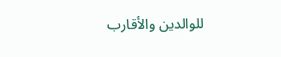للوالدين والأقارب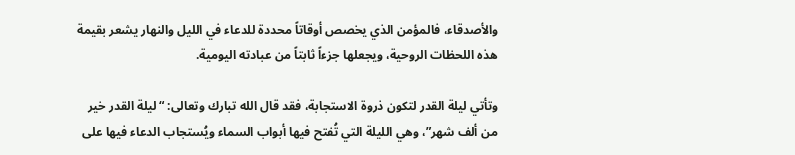والأصدقاء، فالمؤمن الذي يخصص أوقاتاً محددة للدعاء في الليل والنهار يشعر بقيمة هذه اللحظات الروحية، ويجعلها جزءاً ثابتاً من عبادته اليومية.

وتأتي ليلة القدر لتكون ذروة الاستجابة، فقد قال الله تبارك وتعالى: “ليلة القدر خير من ألف شهر”، وهي الليلة التي تُفتح فيها أبواب السماء ويُستجاب الدعاء فيها على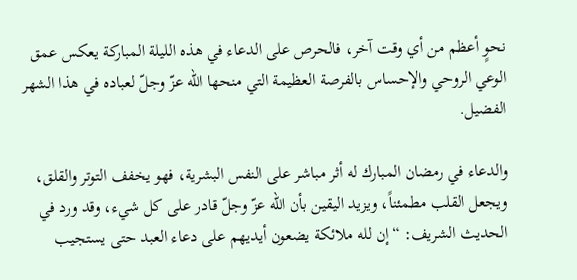نحوٍ أعظم من أي وقت آخر، فالحرص على الدعاء في هذه الليلة المباركة يعكس عمق الوعي الروحي والإحساس بالفرصة العظيمة التي منحها الله عزّ وجلّ لعباده في هذا الشهر الفضيل.

والدعاء في رمضان المبارك له أثر مباشر على النفس البشرية، فهو يخفف التوتر والقلق، ويجعل القلب مطمئناً، ويزيد اليقين بأن الله عزّ وجلّ قادر على كل شيء، وقد ورد في الحديث الشريف: “إن لله ملائكة يضعون أيديهم على دعاء العبد حتى يستجيب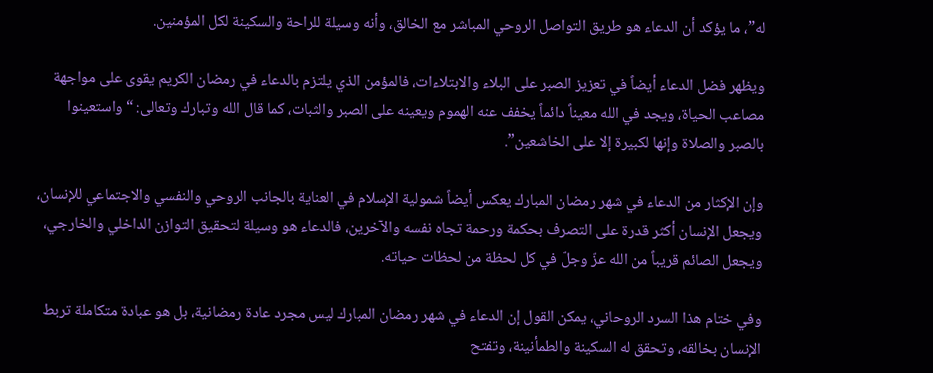له”، ما يؤكد أن الدعاء هو طريق التواصل الروحي المباشر مع الخالق، وأنه وسيلة للراحة والسكينة لكل المؤمنين.

ويظهر فضل الدعاء أيضاً في تعزيز الصبر على البلاء والابتلاءات، فالمؤمن الذي يلتزم بالدعاء في رمضان الكريم يقوى على مواجهة مصاعب الحياة، ويجد في الله معيناً دائماً يخفف عنه الهموم ويعينه على الصبر والثبات، كما قال الله وتبارك وتعالى: “واستعينوا بالصبر والصلاة وإنها لكبيرة إلا على الخاشعين”.

وإن الإكثار من الدعاء في شهر رمضان المبارك يعكس أيضاً شمولية الإسلام في العناية بالجانب الروحي والنفسي والاجتماعي للإنسان، ويجعل الإنسان أكثر قدرة على التصرف بحكمة ورحمة تجاه نفسه والآخرين، فالدعاء هو وسيلة لتحقيق التوازن الداخلي والخارجي، ويجعل الصائم قريباً من الله عزّ وجلّ في كل لحظة من لحظات حياته.

وفي ختام هذا السرد الروحاني، يمكن القول إن الدعاء في شهر رمضان المبارك ليس مجرد عادة رمضانية، بل هو عبادة متكاملة تربط الإنسان بخالقه، وتحقق له السكينة والطمأنينة، وتفتح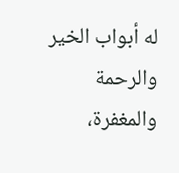له أبواب الخير والرحمة والمغفرة،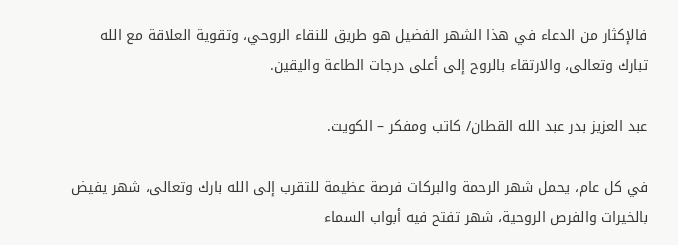فالإكثار من الدعاء في هذا الشهر الفضيل هو طريق للنقاء الروحي، وتقوية العلاقة مع الله تبارك وتعالى، والارتقاء بالروح إلى أعلى درجات الطاعة واليقين.

عبد العزيز بدر عبد الله القطان/ كاتب ومفكر – الكويت.

في كل عام، يحمل شهر الرحمة والبركات فرصة عظيمة للتقرب إلى الله بارك وتعالى، شهر يفيض بالخيرات والفرص الروحية، شهر تفتح فيه أبواب السماء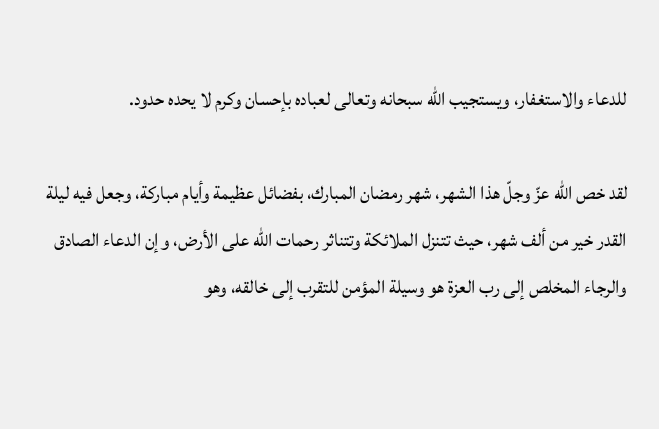للدعاء والاستغفار، ويستجيب الله سبحانه وتعالى لعباده بإحسان وكرم لا يحده حدود.

لقد خص الله عزّ وجلّ هذا الشهر، شهر رمضان المبارك، بفضائل عظيمة وأيام مباركة، وجعل فيه ليلة القدر خير من ألف شهر، حيث تتنزل الملائكة وتتناثر رحمات الله على الأرض، وإن الدعاء الصادق والرجاء المخلص إلى رب العزة هو وسيلة المؤمن للتقرب إلى خالقه، وهو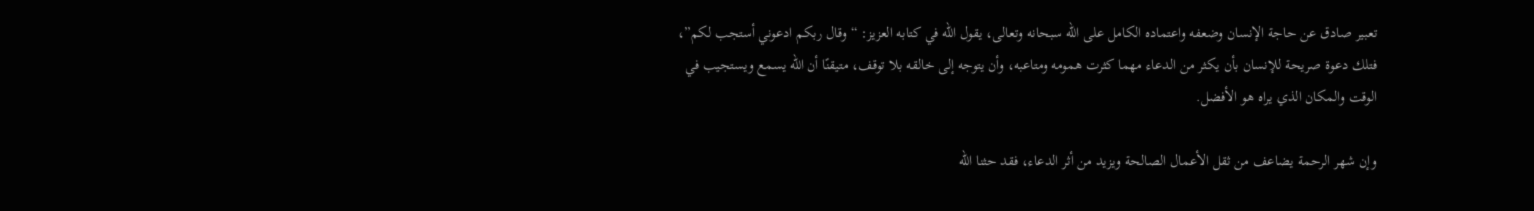تعبير صادق عن حاجة الإنسان وضعفه واعتماده الكامل على الله سبحانه وتعالى، يقول الله في كتابه العزيز: “وقال ربكم ادعوني أستجب لكم”، فتلك دعوة صريحة للإنسان بأن يكثر من الدعاء مهما كثرت همومه ومتاعبه، وأن يتوجه إلى خالقه بلا توقف، متيقنًا أن الله يسمع ويستجيب في الوقت والمكان الذي يراه هو الأفضل.

وإن شهر الرحمة يضاعف من ثقل الأعمال الصالحة ويزيد من أثر الدعاء، فقد حثنا الله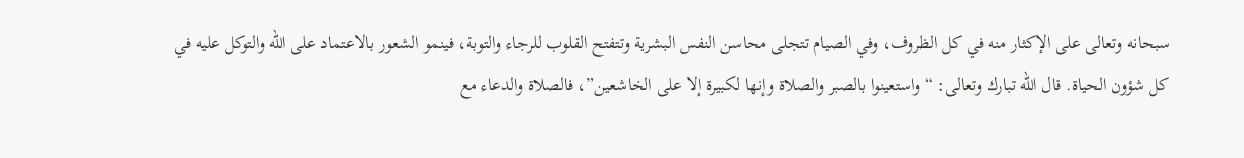سبحانه وتعالى على الإكثار منه في كل الظروف، وفي الصيام تتجلى محاسن النفس البشرية وتتفتح القلوب للرجاء والتوبة، فينمو الشعور بالاعتماد على الله والتوكل عليه في كل شؤون الحياة. قال الله تبارك وتعالى: “واستعينوا بالصبر والصلاة وإنها لكبيرة إلا على الخاشعين”، فالصلاة والدعاء مع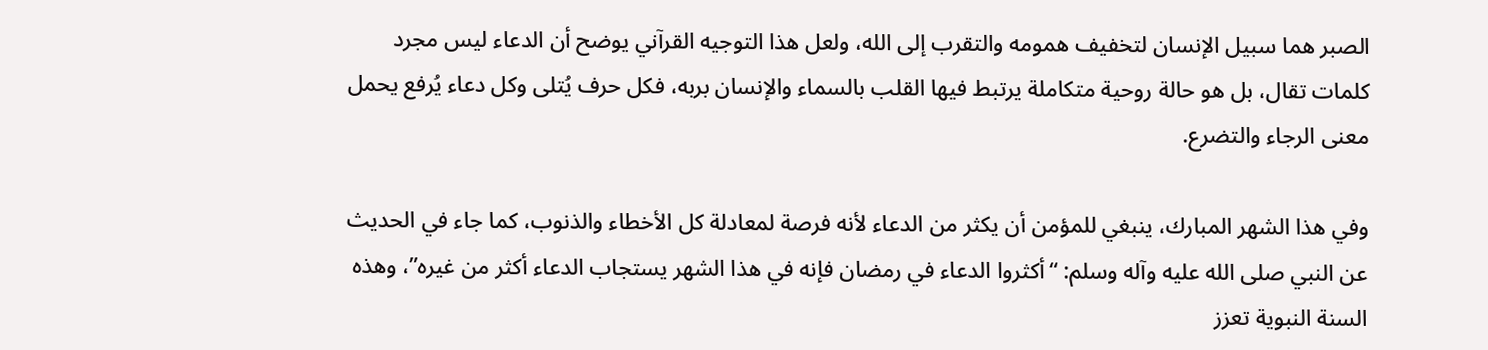الصبر هما سبيل الإنسان لتخفيف همومه والتقرب إلى الله، ولعل هذا التوجيه القرآني يوضح أن الدعاء ليس مجرد كلمات تقال، بل هو حالة روحية متكاملة يرتبط فيها القلب بالسماء والإنسان بربه، فكل حرف يُتلى وكل دعاء يُرفع يحمل معنى الرجاء والتضرع.

وفي هذا الشهر المبارك، ينبغي للمؤمن أن يكثر من الدعاء لأنه فرصة لمعادلة كل الأخطاء والذنوب، كما جاء في الحديث عن النبي صلى الله عليه وآله وسلم: “أكثروا الدعاء في رمضان فإنه في هذا الشهر يستجاب الدعاء أكثر من غيره”، وهذه السنة النبوية تعزز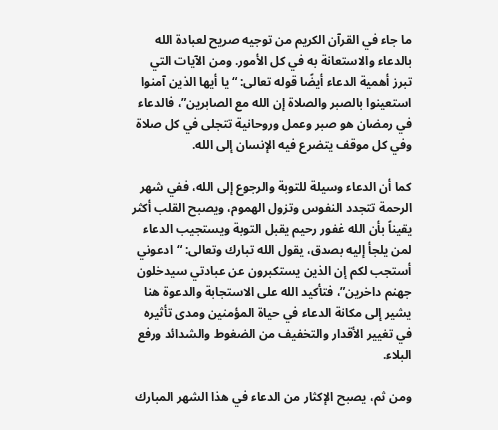ما جاء في القرآن الكريم من توجيه صريح لعبادة الله بالدعاء والاستعانة به في كل الأمور. ومن الآيات التي تبرز أهمية الدعاء أيضًا قوله تعالى: “يا أيها الذين آمنوا استعينوا بالصبر والصلاة إن الله مع الصابرين”، فالدعاء في رمضان هو صبر وعمل وروحانية تتجلى في كل صلاة وفي كل موقف يتضرع فيه الإنسان إلى الله.

كما أن الدعاء وسيلة للتوبة والرجوع إلى الله، ففي شهر الرحمة تتجدد النفوس وتزول الهموم، ويصبح القلب أكثر يقيناً بأن الله غفور رحيم يقبل التوبة ويستجيب الدعاء لمن يلجأ إليه بصدق، يقول الله تبارك وتعالى: “ادعوني أستجب لكم إن الذين يستكبرون عن عبادتي سيدخلون جهنم داخرين”، فتأكيد الله على الاستجابة والدعوة هنا يشير إلى مكانة الدعاء في حياة المؤمنين ومدى تأثيره في تغيير الأقدار والتخفيف من الضغوط والشدائد ورفع البلاء.

ومن ثم، يصبح الإكثار من الدعاء في هذا الشهر المبارك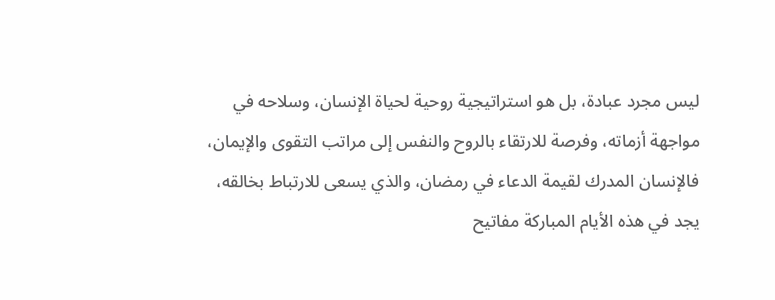ليس مجرد عبادة، بل هو استراتيجية روحية لحياة الإنسان، وسلاحه في مواجهة أزماته، وفرصة للارتقاء بالروح والنفس إلى مراتب التقوى والإيمان، فالإنسان المدرك لقيمة الدعاء في رمضان، والذي يسعى للارتباط بخالقه، يجد في هذه الأيام المباركة مفاتيح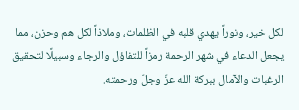لكل خير، ونوراً يهدي قلبه في الظلمات، وملاذاً لكل هم وحزن، مما يجعل الدعاء في شهر الرحمة رمزاً للتفاؤل والرجاء وسبيلًا لتحقيق الرغبات والآمال ببركة الله عزّ وجلّ ورحمته.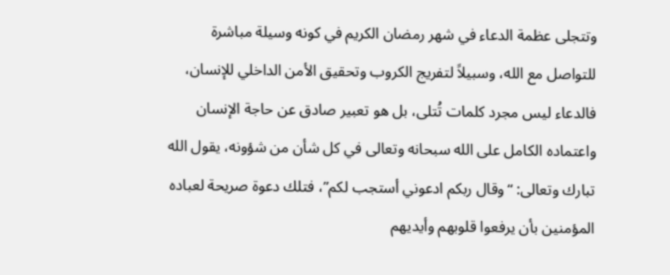وتتجلى عظمة الدعاء في شهر رمضان الكريم في كونه وسيلة مباشرة للتواصل مع الله، وسبيلاً لتفريج الكروب وتحقيق الأمن الداخلي للإنسان، فالدعاء ليس مجرد كلمات تُتلى، بل هو تعبير صادق عن حاجة الإنسان واعتماده الكامل على الله سبحانه وتعالى في كل شأن من شؤونه، يقول الله تبارك وتعالى: “وقال ربكم ادعوني أستجب لكم”، فتلك دعوة صريحة لعباده المؤمنين بأن يرفعوا قلوبهم وأيديهم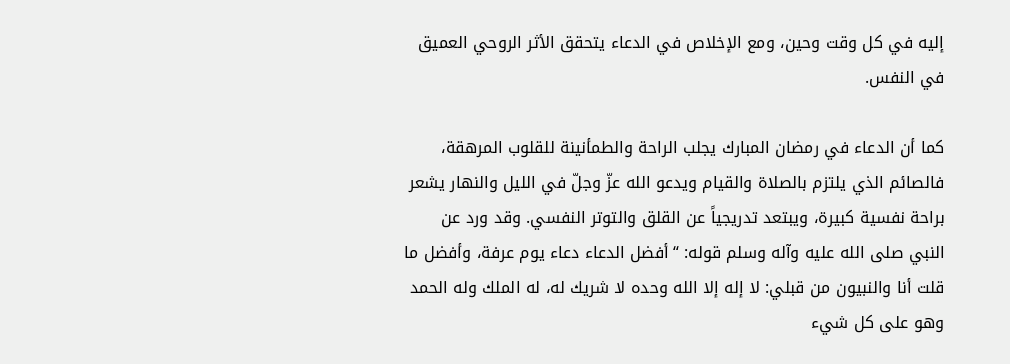إليه في كل وقت وحين، ومع الإخلاص في الدعاء يتحقق الأثر الروحي العميق في النفس.

كما أن الدعاء في رمضان المبارك يجلب الراحة والطمأنينة للقلوب المرهقة، فالصائم الذي يلتزم بالصلاة والقيام ويدعو الله عزّ وجلّ في الليل والنهار يشعر براحة نفسية كبيرة، ويبتعد تدريجياً عن القلق والتوتر النفسي. وقد ورد عن النبي صلى الله عليه وآله وسلم قوله: “أفضل الدعاء دعاء يوم عرفة، وأفضل ما قلت أنا والنبيون من قبلي: لا إله إلا الله وحده لا شريك له، له الملك وله الحمد وهو على كل شيء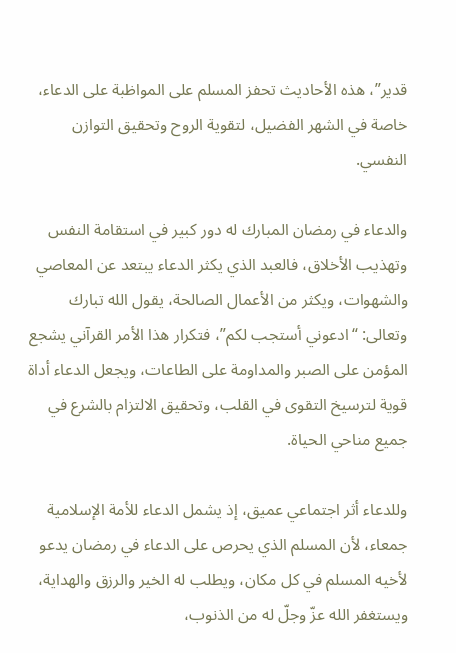قدير”، هذه الأحاديث تحفز المسلم على المواظبة على الدعاء، خاصة في الشهر الفضيل، لتقوية الروح وتحقيق التوازن النفسي.

والدعاء في رمضان المبارك له دور كبير في استقامة النفس وتهذيب الأخلاق، فالعبد الذي يكثر الدعاء يبتعد عن المعاصي والشهوات، ويكثر من الأعمال الصالحة، يقول الله تبارك وتعالى: “ادعوني أستجب لكم”، فتكرار هذا الأمر القرآني يشجع المؤمن على الصبر والمداومة على الطاعات، ويجعل الدعاء أداة قوية لترسيخ التقوى في القلب، وتحقيق الالتزام بالشرع في جميع مناحي الحياة.

وللدعاء أثر اجتماعي عميق، إذ يشمل الدعاء للأمة الإسلامية جمعاء، لأن المسلم الذي يحرص على الدعاء في رمضان يدعو لأخيه المسلم في كل مكان، ويطلب له الخير والرزق والهداية، ويستغفر الله عزّ وجلّ له من الذنوب،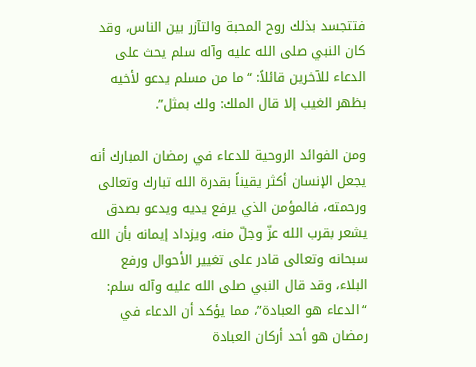فتتجسد بذلك روح المحبة والتآزر بين الناس، وقد كان النبي صلى الله عليه وآله سلم يحث على الدعاء للآخرين قائلاً: “ما من مسلم يدعو لأخيه بظهر الغيب إلا قال الملك: ولك بمثل”.

ومن الفوائد الروحية للدعاء في رمضان المبارك أنه يجعل الإنسان أكثر يقيناً بقدرة الله تبارك وتعالى ورحمته، فالمؤمن الذي يرفع يديه ويدعو بصدق يشعر بقرب الله عزّ وجلّ منه، ويزداد إيمانه بأن الله سبحانه وتعالى قادر على تغيير الأحوال ورفع البلاء، وقد قال النبي صلى الله عليه وآله سلم: “الدعاء هو العبادة”، مما يؤكد أن الدعاء في رمضان هو أحد أركان العبادة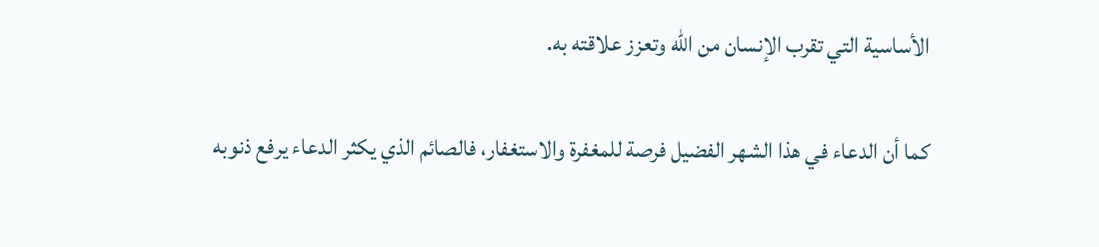الأساسية التي تقرب الإنسان من الله وتعزز علاقته به.

كما أن الدعاء في هذا الشهر الفضيل فرصة للمغفرة والاستغفار، فالصائم الذي يكثر الدعاء يرفع ذنوبه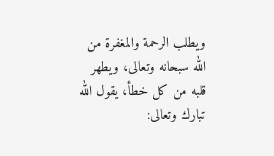ويطلب الرحمة والمغفرة من الله سبحانه وتعالى، ويطهر قلبه من كل خطأ، يقول الله تبارك وتعالى: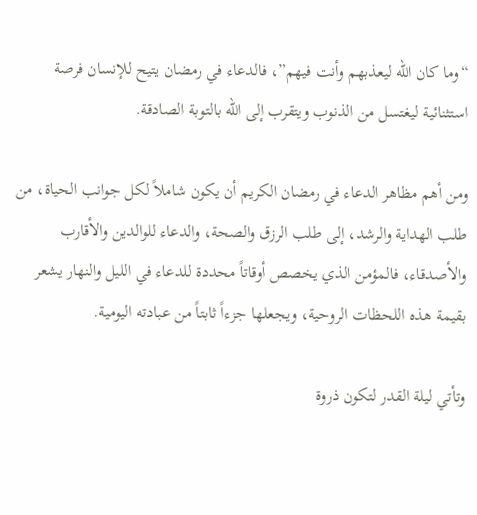“وما كان الله ليعذبهم وأنت فيهم”، فالدعاء في رمضان يتيح للإنسان فرصة استثنائية ليغتسل من الذنوب ويتقرب إلى الله بالتوبة الصادقة.

ومن أهم مظاهر الدعاء في رمضان الكريم أن يكون شاملاً لكل جوانب الحياة، من طلب الهداية والرشد، إلى طلب الرزق والصحة، والدعاء للوالدين والأقارب والأصدقاء، فالمؤمن الذي يخصص أوقاتاً محددة للدعاء في الليل والنهار يشعر بقيمة هذه اللحظات الروحية، ويجعلها جزءاً ثابتاً من عبادته اليومية.

وتأتي ليلة القدر لتكون ذروة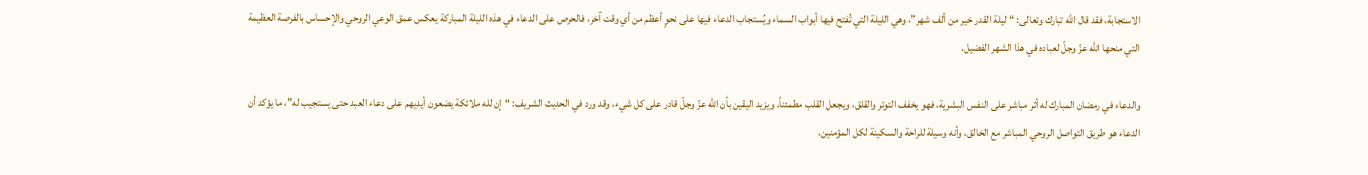الاستجابة، فقد قال الله تبارك وتعالى: “ليلة القدر خير من ألف شهر”، وهي الليلة التي تُفتح فيها أبواب السماء ويُستجاب الدعاء فيها على نحوٍ أعظم من أي وقت آخر، فالحرص على الدعاء في هذه الليلة المباركة يعكس عمق الوعي الروحي والإحساس بالفرصة العظيمة التي منحها الله عزّ وجلّ لعباده في هذا الشهر الفضيل.

والدعاء في رمضان المبارك له أثر مباشر على النفس البشرية، فهو يخفف التوتر والقلق، ويجعل القلب مطمئناً، ويزيد اليقين بأن الله عزّ وجلّ قادر على كل شيء، وقد ورد في الحديث الشريف: “إن لله ملائكة يضعون أيديهم على دعاء العبد حتى يستجيب له”، ما يؤكد أن الدعاء هو طريق التواصل الروحي المباشر مع الخالق، وأنه وسيلة للراحة والسكينة لكل المؤمنين.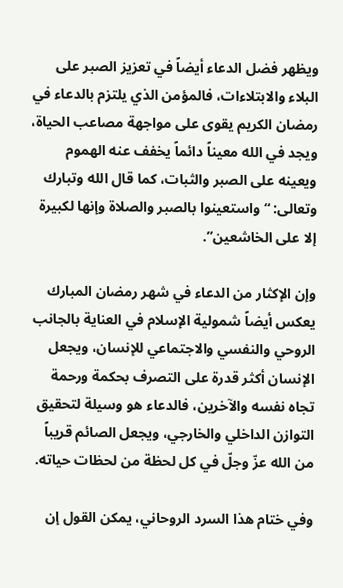ويظهر فضل الدعاء أيضاً في تعزيز الصبر على البلاء والابتلاءات، فالمؤمن الذي يلتزم بالدعاء في رمضان الكريم يقوى على مواجهة مصاعب الحياة، ويجد في الله معيناً دائماً يخفف عنه الهموم ويعينه على الصبر والثبات، كما قال الله وتبارك وتعالى: “واستعينوا بالصبر والصلاة وإنها لكبيرة إلا على الخاشعين”.

وإن الإكثار من الدعاء في شهر رمضان المبارك يعكس أيضاً شمولية الإسلام في العناية بالجانب الروحي والنفسي والاجتماعي للإنسان، ويجعل الإنسان أكثر قدرة على التصرف بحكمة ورحمة تجاه نفسه والآخرين، فالدعاء هو وسيلة لتحقيق التوازن الداخلي والخارجي، ويجعل الصائم قريباً من الله عزّ وجلّ في كل لحظة من لحظات حياته.

وفي ختام هذا السرد الروحاني، يمكن القول إن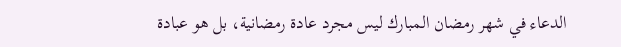الدعاء في شهر رمضان المبارك ليس مجرد عادة رمضانية، بل هو عبادة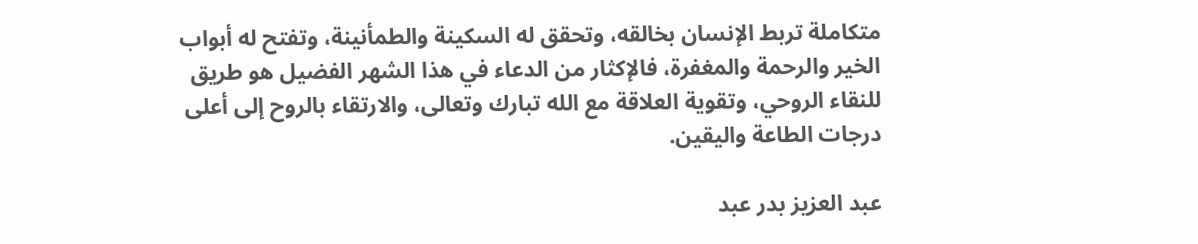متكاملة تربط الإنسان بخالقه، وتحقق له السكينة والطمأنينة، وتفتح له أبواب الخير والرحمة والمغفرة، فالإكثار من الدعاء في هذا الشهر الفضيل هو طريق للنقاء الروحي، وتقوية العلاقة مع الله تبارك وتعالى، والارتقاء بالروح إلى أعلى درجات الطاعة واليقين.

عبد العزيز بدر عبد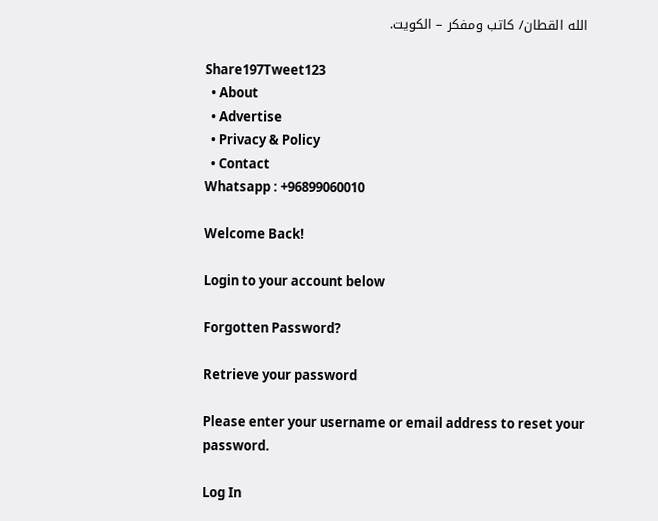الله القطان/ كاتب ومفكر – الكويت.

Share197Tweet123
  • About
  • Advertise
  • Privacy & Policy
  • Contact
Whatsapp : +96899060010

Welcome Back!

Login to your account below

Forgotten Password?

Retrieve your password

Please enter your username or email address to reset your password.

Log In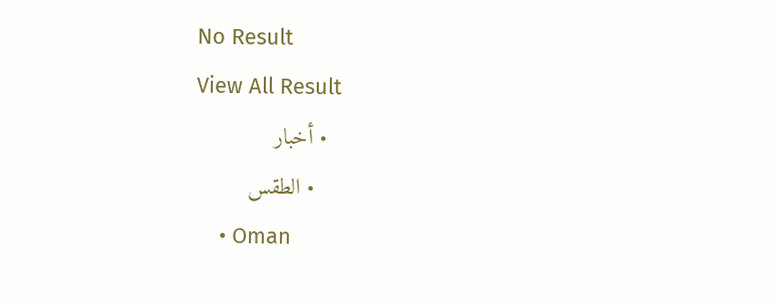No Result
View All Result
  • أخبار
    • الطقس
    • Oman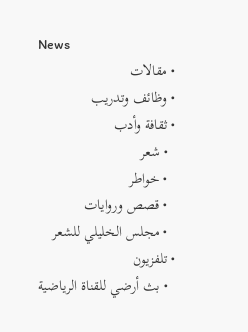News
  • مقالات
  • وظائف وتدريب
  • ثقافة وأدب
    • شعر
    • خواطر
    • قصص وروايات
    • مجلس الخليلي للشعر
  • تلفزيون
    • بث أرضي للقناة الرياضية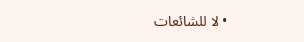• لا للشائعات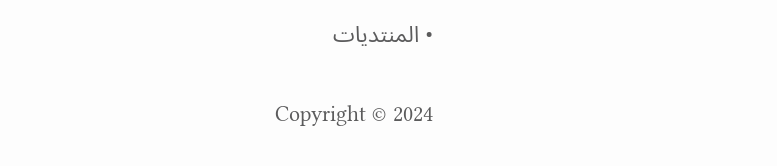• المنتديات

Copyright © 2024